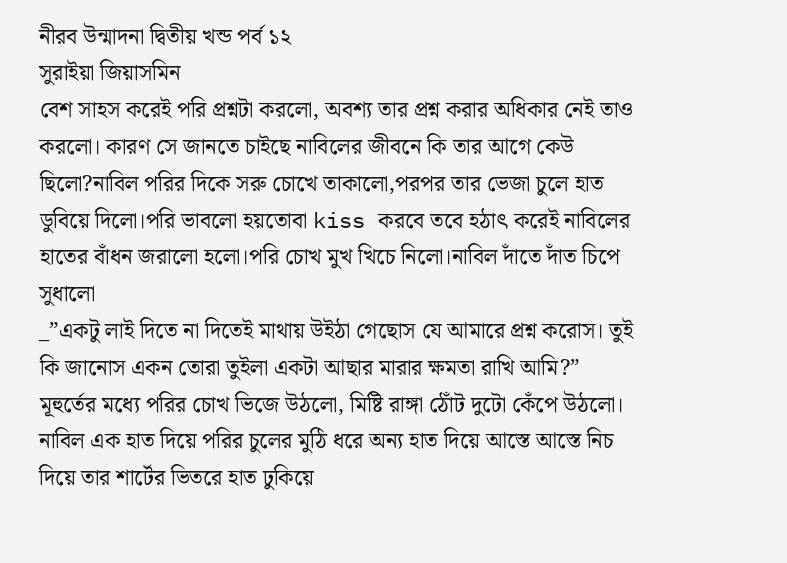নীরব উন্মাদনা দ্বিতীয় খন্ড পর্ব ১২
সুরাইয়া জিয়াসমিন
বেশ সাহস করেই পরি প্রশ্নটা করলো, অবশ্য তার প্রশ্ন করার অধিকার নেই তাও করলো। কারণ সে জানতে চাইছে নাবিলের জীবনে কি তার আগে কেউ ছিলো?নাবিল পরির দিকে সরু চোখে তাকালো,পরপর তার ভেজা চুলে হাত ডুবিয়ে দিলো।পরি ভাবলো হয়তোবা kiss করবে তবে হঠাৎ করেই নাবিলের হাতের বাঁধন জরালো হলো।পরি চোখ মুখ খিচে নিলো।নাবিল দাঁতে দাঁত চিপে সুধালো
_”একটু লাই দিতে না দিতেই মাথায় উইঠা গেছোস যে আমারে প্রশ্ন করোস। তুই কি জানোস একন তোরা তুইলা একটা আছার মারার ক্ষমতা রাখি আমি?”
মূহুর্তের মধ্যে পরির চোখ ভিজে উঠলো, মিষ্টি রাঙ্গা ঠোঁট দুটো কেঁপে উঠলো। নাবিল এক হাত দিয়ে পরির চুলের মুঠি ধরে অন্য হাত দিয়ে আস্তে আস্তে নিচ দিয়ে তার শার্টের ভিতরে হাত ঢুকিয়ে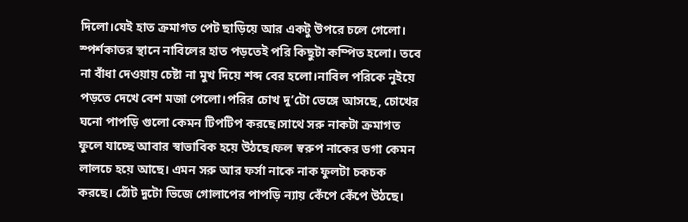দিলো।যেই হাত ক্রমাগত পেট ছাড়িয়ে আর একটু উপরে চলে গেলো। স্পর্শকাতর স্থানে নাবিলের হাত পড়তেই পরি কিছুটা কম্পিত হলো। তবে না বাঁধা দেওয়ায় চেষ্টা না মুখ দিয়ে শব্দ বের হলো।নাবিল পরিকে নুইয়ে পড়তে দেখে বেশ মজা পেলো।পরির চোখ দু’টো ভেঙ্গে আসছে, চোখের ঘনো পাপড়ি গুলো কেমন টিপটিপ করছে।সাথে সরু নাকটা ক্রমাগত ফুলে যাচ্ছে আবার স্বাভাবিক হয়ে উঠছে।ফল স্বরুপ নাকের ডগা কেমন লালচে হয়ে আছে। এমন সরু আর ফর্সা নাকে নাক ফুলটা চকচক করছে। ঠোঁট দুটো ভিজে গোলাপের পাপড়ি ন্যায় কেঁপে কেঁপে উঠছে।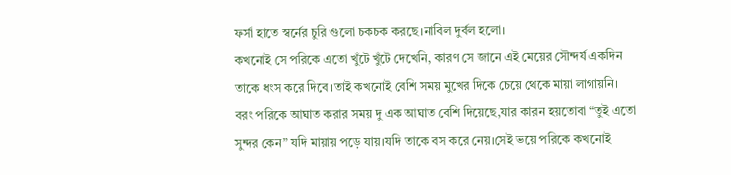ফর্সা হাতে স্বর্নের চুরি গুলো চকচক করছে।নাবিল দুর্বল হলো।
কখনোই সে পরিকে এতো খুঁটে খুঁটে দেখেনি, কারণ সে জানে এই মেয়ের সৌন্দর্য একদিন তাকে ধংস করে দিবে।তাই কখনোই বেশি সময় মুখের দিকে চেয়ে থেকে মায়া লাগায়নি। বরং পরিকে আঘাত করার সময় দু এক আঘাত বেশি দিয়েছে,যার কারন হয়তোবা “তুই এতো সুন্দর কেন” যদি মায়ায় পড়ে যায়।যদি তাকে বস করে নেয়।সেই ভয়ে পরিকে কখনোই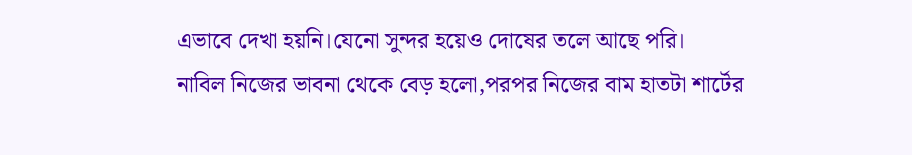এভাবে দেখা হয়নি।যেনো সুন্দর হয়েও দোষের তলে আছে পরি।
নাবিল নিজের ভাবনা থেকে বেড় হলো,পরপর নিজের বাম হাতটা শার্টের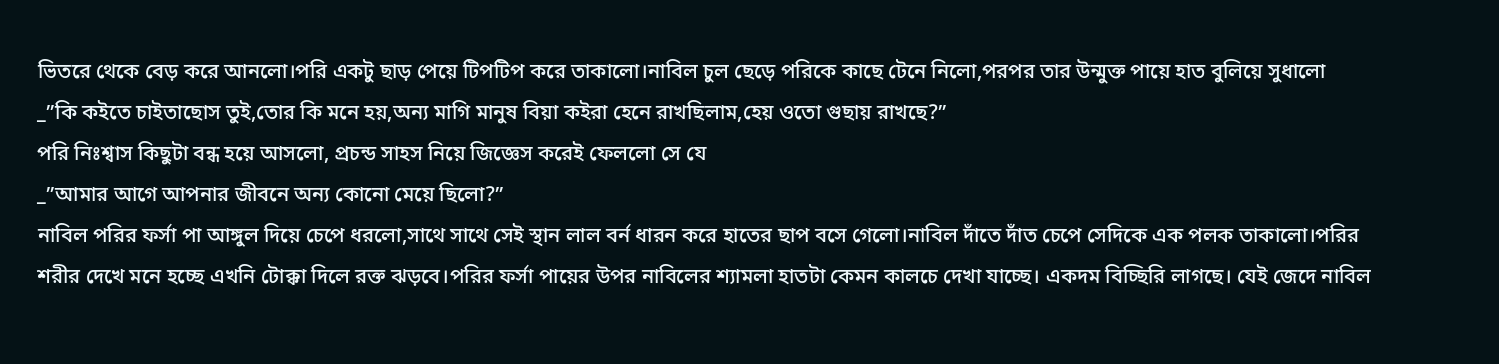ভিতরে থেকে বেড় করে আনলো।পরি একটু ছাড় পেয়ে টিপটিপ করে তাকালো।নাবিল চুল ছেড়ে পরিকে কাছে টেনে নিলো,পরপর তার উন্মুক্ত পায়ে হাত বুলিয়ে সুধালো
_”কি কইতে চাইতাছোস তুই,তোর কি মনে হয়,অন্য মাগি মানুষ বিয়া কইরা হেনে রাখছিলাম,হেয় ওতো গুছায় রাখছে?”
পরি নিঃশ্বাস কিছুটা বন্ধ হয়ে আসলো, প্রচন্ড সাহস নিয়ে জিজ্ঞেস করেই ফেললো সে যে
_”আমার আগে আপনার জীবনে অন্য কোনো মেয়ে ছিলো?”
নাবিল পরির ফর্সা পা আঙ্গুল দিয়ে চেপে ধরলো,সাথে সাথে সেই স্থান লাল বর্ন ধারন করে হাতের ছাপ বসে গেলো।নাবিল দাঁতে দাঁত চেপে সেদিকে এক পলক তাকালো।পরির শরীর দেখে মনে হচ্ছে এখনি টোক্কা দিলে রক্ত ঝড়বে।পরির ফর্সা পায়ের উপর নাবিলের শ্যামলা হাতটা কেমন কালচে দেখা যাচ্ছে। একদম বিচ্ছিরি লাগছে। যেই জেদে নাবিল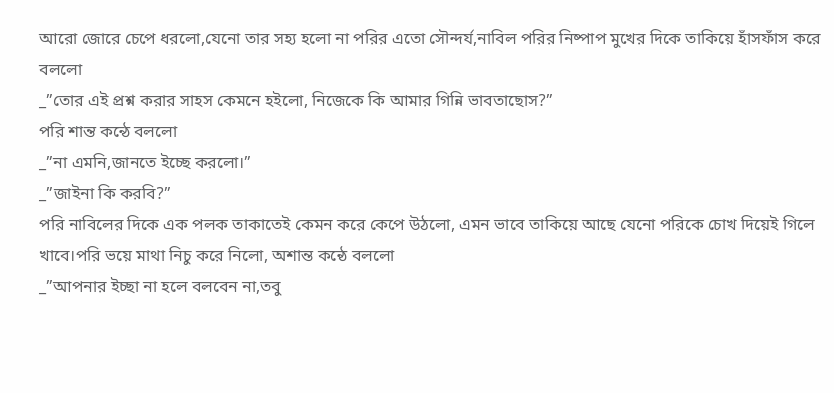আরো জোরে চেপে ধরলো,যেনো তার সহ্য হলো না পরির এতো সৌন্দর্য,নাবিল পরির নিষ্পাপ মুখের দিকে তাকিয়ে হাঁসফাঁস করে বললো
_”তোর এই প্রশ্ন করার সাহস কেমনে হইলো, নিজেকে কি আমার গিন্নি ভাবতাছোস?”
পরি শান্ত কন্ঠে বললো
_”না এমনি,জানতে ইচ্ছে করলো।”
_”জাইনা কি করবি?”
পরি নাবিলের দিকে এক পলক তাকাতেই কেমন করে কেপে উঠলো, এমন ভাবে তাকিয়ে আছে যেনো পরিকে চোখ দিয়েই গিলে খাবে।পরি ভয়ে মাথা নিচু করে নিলো, অশান্ত কন্ঠে বললো
_”আপনার ইচ্ছা না হলে বলবেন না,তবু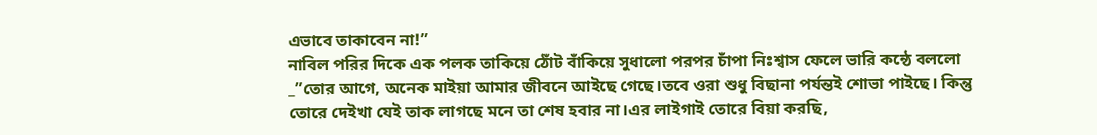এভাবে তাকাবেন না!”
নাবিল পরির দিকে এক পলক তাকিয়ে ঠোঁট বাঁকিয়ে সুধালো পরপর চাঁপা নিঃশ্বাস ফেলে ভারি কন্ঠে বললো
_”তোর আগে, অনেক মাইয়া আমার জীবনে আইছে গেছে।তবে ওরা শুধু বিছানা পর্যন্তই শোভা পাইছে। কিন্তু তোরে দেইখা যেই তাক লাগছে মনে তা শেষ হবার না।এর লাইগাই তোরে বিয়া করছি,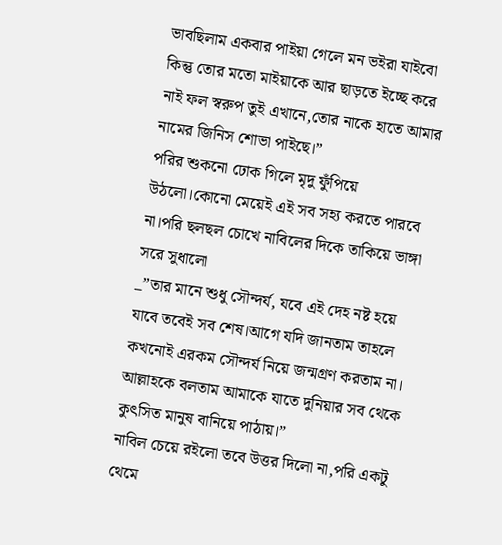ভাবছিলাম একবার পাইয়া গেলে মন ভইরা যাইবো কিন্তু তোর মতো মাইয়াকে আর ছাড়তে ইচ্ছে করে নাই ফল স্বরুপ তুই এখানে,তোর নাকে হাতে আমার নামের জিনিস শোভা পাইছে।”
পরির শুকনো ঢোক গিলে মৃদু ফুঁপিয়ে উঠলো।কোনো মেয়েই এই সব সহ্য করতে পারবে না।পরি ছলছল চোখে নাবিলের দিকে তাকিয়ে ভাঙ্গা সরে সুধালো
_”তার মানে শুধু সৌন্দর্য, যবে এই দেহ নষ্ট হয়ে যাবে তবেই সব শেষ।আগে যদি জানতাম তাহলে কখনোই এরকম সৌন্দর্য নিয়ে জন্মগ্রণ করতাম না। আল্লাহকে বলতাম আমাকে যাতে দুনিয়ার সব থেকে কুৎসিত মানুষ বানিয়ে পাঠায়।”
নাবিল চেয়ে রইলো তবে উত্তর দিলো না,পরি একটু থেমে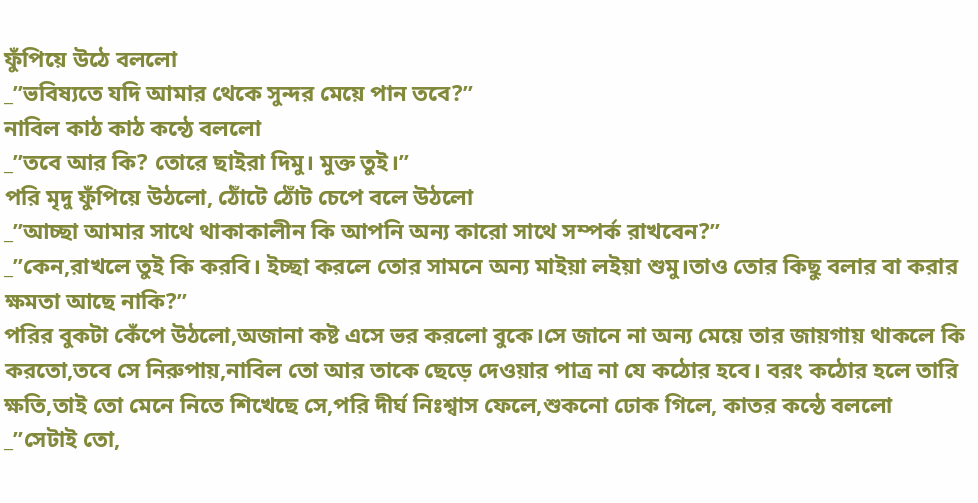ফুঁপিয়ে উঠে বললো
_”ভবিষ্যতে যদি আমার থেকে সুন্দর মেয়ে পান তবে?”
নাবিল কাঠ কাঠ কন্ঠে বললো
_”তবে আর কি? তোরে ছাইরা দিমু। মুক্ত তুই।”
পরি মৃদু ফুঁপিয়ে উঠলো, ঠোঁটে ঠোঁট চেপে বলে উঠলো
_”আচ্ছা আমার সাথে থাকাকালীন কি আপনি অন্য কারো সাথে সম্পর্ক রাখবেন?”
_”কেন,রাখলে তুই কি করবি। ইচ্ছা করলে তোর সামনে অন্য মাইয়া লইয়া শুমু।তাও তোর কিছু বলার বা করার ক্ষমতা আছে নাকি?”
পরির বুকটা কেঁপে উঠলো,অজানা কষ্ট এসে ভর করলো বুকে।সে জানে না অন্য মেয়ে তার জায়গায় থাকলে কি করতো,তবে সে নিরুপায়,নাবিল তো আর তাকে ছেড়ে দেওয়ার পাত্র না যে কঠোর হবে। বরং কঠোর হলে তারি ক্ষতি,তাই তো মেনে নিতে শিখেছে সে,পরি দীর্ঘ নিঃশ্বাস ফেলে,শুকনো ঢোক গিলে, কাতর কন্ঠে বললো
_”সেটাই তো,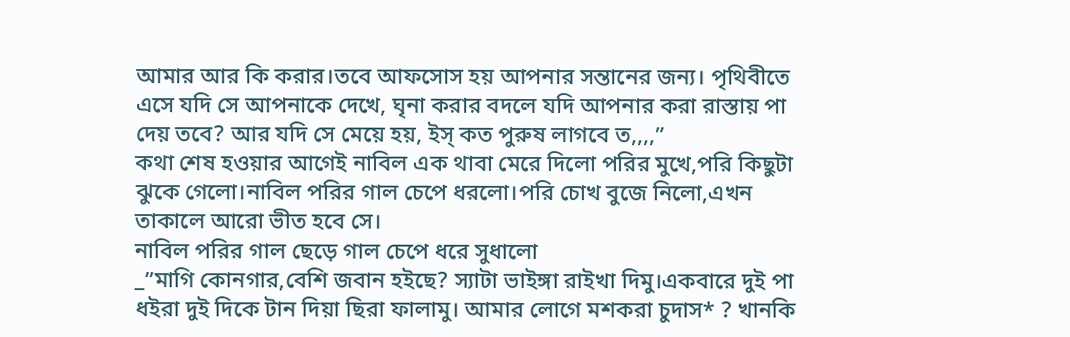আমার আর কি করার।তবে আফসোস হয় আপনার সন্তানের জন্য। পৃথিবীতে এসে যদি সে আপনাকে দেখে, ঘৃনা করার বদলে যদি আপনার করা রাস্তায় পা দেয় তবে? আর যদি সে মেয়ে হয়, ইস্ কত পুরুষ লাগবে ত,,,,”
কথা শেষ হওয়ার আগেই নাবিল এক থাবা মেরে দিলো পরির মুখে,পরি কিছুটা ঝুকে গেলো।নাবিল পরির গাল চেপে ধরলো।পরি চোখ বুজে নিলো,এখন তাকালে আরো ভীত হবে সে।
নাবিল পরির গাল ছেড়ে গাল চেপে ধরে সুধালো
_”মাগি কোনগার,বেশি জবান হইছে? স্যাটা ভাইঙ্গা রাইখা দিমু।একবারে দুই পা ধইরা দুই দিকে টান দিয়া ছিরা ফালামু। আমার লোগে মশকরা চুদাস* ? খানকি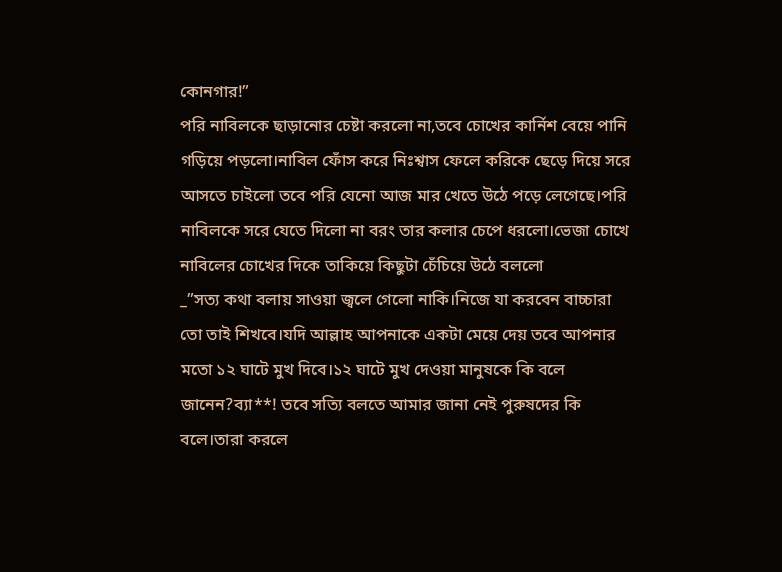কোনগার!”
পরি নাবিলকে ছাড়ানোর চেষ্টা করলো না,তবে চোখের কার্নিশ বেয়ে পানি গড়িয়ে পড়লো।নাবিল ফোঁস করে নিঃশ্বাস ফেলে করিকে ছেড়ে দিয়ে সরে আসতে চাইলো তবে পরি যেনো আজ মার খেতে উঠে পড়ে লেগেছে।পরি নাবিলকে সরে যেতে দিলো না বরং তার কলার চেপে ধরলো।ভেজা চোখে নাবিলের চোখের দিকে তাকিয়ে কিছুটা চেঁচিয়ে উঠে বললো
_”সত্য কথা বলায় সাওয়া জ্বলে গেলো নাকি।নিজে যা করবেন বাচ্চারা তো তাই শিখবে।যদি আল্লাহ আপনাকে একটা মেয়ে দেয় তবে আপনার মতো ১২ ঘাটে মুখ দিবে।১২ ঘাটে মুখ দেওয়া মানুষকে কি বলে জানেন?ব্যা**! তবে সত্যি বলতে আমার জানা নেই পুরুষদের কি বলে।তারা করলে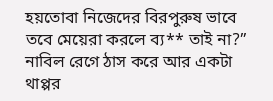হয়তোবা নিজেদের বিরপুরুষ ভাবে তবে মেয়েরা করলে ব্য** তাই না?”
নাবিল রেগে ঠাস করে আর একটা থাপ্পর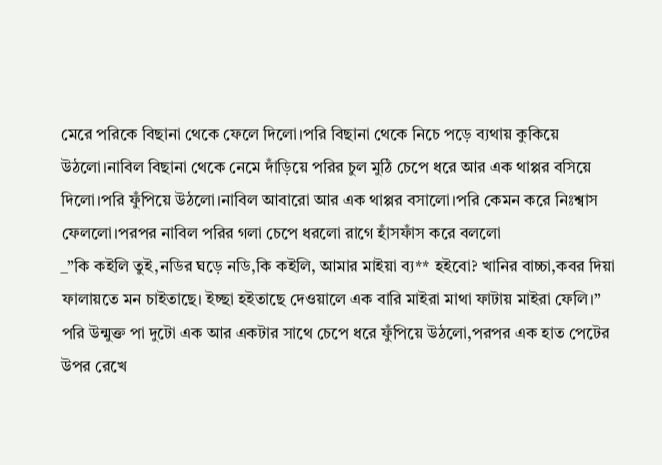মেরে পরিকে বিছানা থেকে ফেলে দিলো।পরি বিছানা থেকে নিচে পড়ে ব্যথায় কুকিয়ে উঠলো।নাবিল বিছানা থেকে নেমে দাঁড়িয়ে পরির চুল মুঠি চেপে ধরে আর এক থাপ্পর বসিয়ে দিলো।পরি ফুঁপিয়ে উঠলো।নাবিল আবারো আর এক থাপ্পর বসালো।পরি কেমন করে নিঃশ্বাস ফেললো।পরপর নাবিল পরির গলা চেপে ধরলো রাগে হাঁসফাঁস করে বললো
_”কি কইলি তুই,নডির ঘড়ে নডি,কি কইলি, আমার মাইয়া ব্য** হইবো? খানির বাচ্চা,কবর দিয়া ফালায়তে মন চাইতাছে। ইচ্ছা হইতাছে দেওয়ালে এক বারি মাইরা মাথা ফাটায় মাইরা ফেলি।”
পরি উন্মুক্ত পা দুটো এক আর একটার সাথে চেপে ধরে ফুঁপিয়ে উঠলো,পরপর এক হাত পেটের উপর রেখে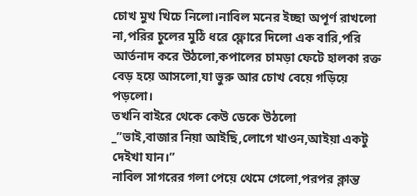চোখ মুখ খিচে নিলো।নাবিল মনের ইচ্ছা অপূর্ণ রাখলো না,পরির চুলের মুঠি ধরে ফ্লোরে দিলো এক বারি,পরি আর্তনাদ করে উঠলো,কপালের চামড়া ফেটে হালকা রক্ত বেড় হয়ে আসলো,যা ভুরু আর চোখ বেয়ে গড়িয়ে পড়লো।
তখনি বাইরে থেকে কেউ ডেকে উঠলো
_”ভাই,বাজার নিয়া আইছি,লোগে খাওন,আইয়া একটু দেইখা যান।”
নাবিল সাগরের গলা পেয়ে থেমে গেলো,পরপর ক্লান্ত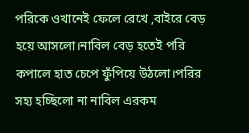পরিকে ওখানেই ফেলে রেখে ,বাইরে বেড় হয়ে আসলো।নাবিল বেড় হতেই পরি কপালে হাত চেপে ফুঁপিয়ে উঠলো।পরির সহ্য হচ্ছিলো না নাবিল এরকম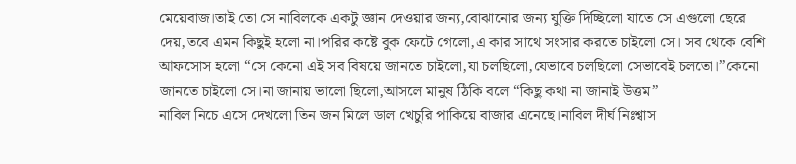মেয়েবাজ।তাই তো সে নাবিলকে একটু জ্ঞান দেওয়ার জন্য,বোঝানোর জন্য যুক্তি দিচ্ছিলো যাতে সে এগুলো ছেরে দেয়,তবে এমন কিছুই হলো না।পরির কষ্টে বুক ফেটে গেলো,এ কার সাথে সংসার করতে চাইলো সে। সব থেকে বেশি আফসোস হলো “সে কেনো এই সব বিষয়ে জানতে চাইলো,যা চলছিলো,যেভাবে চলছিলো সেভাবেই চলতো।”কেনো জানতে চাইলো সে।না জানায় ভালো ছিলো,আসলে মানুষ ঠিকি বলে “কিছু কথা না জানাই উত্তম”
নাবিল নিচে এসে দেখলো তিন জন মিলে ডাল খেচুরি পাকিয়ে বাজার এনেছে।নাবিল দীর্ঘ নিঃশ্বাস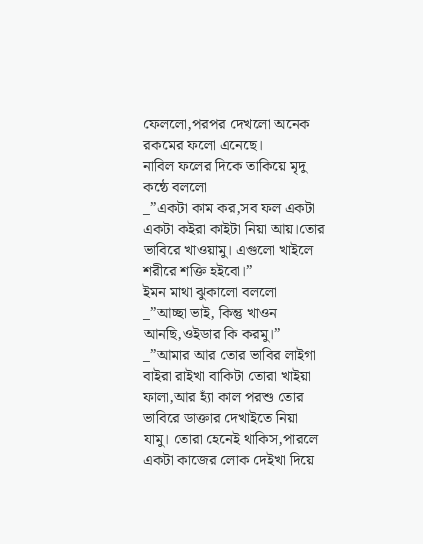ফেললো,পরপর দেখলো অনেক রকমের ফলো এনেছে।
নাবিল ফলের দিকে তাকিয়ে মৃদু কন্ঠে বললো
_”একটা কাম কর,সব ফল একটা একটা কইরা কাইটা নিয়া আয়।তোর ভাবিরে খাওয়ামু। এগুলো খাইলে শরীরে শক্তি হইবো।”
ইমন মাথা ঝুকালো বললো
_”আচ্ছা ভাই, কিন্তু খাওন আনছি,ওইডার কি করমু।”
_”আমার আর তোর ভাবির লাইগা বাইরা রাইখা বাকিটা তোরা খাইয়া ফালা,আর হ্যাঁ কাল পরশু তোর ভাবিরে ডাক্তার দেখাইতে নিয়া যামু। তোরা হেনেই থাকিস,পারলে একটা কাজের লোক দেইখা দিয়ে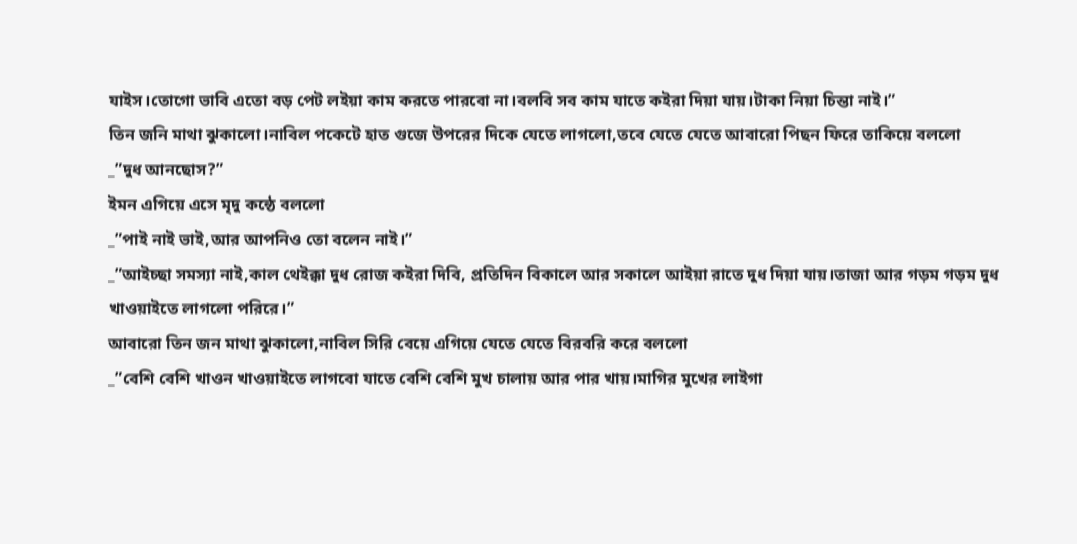যাইস।তোগো ভাবি এতো বড় পেট লইয়া কাম করতে পারবো না।বলবি সব কাম যাতে কইরা দিয়া যায়।টাকা নিয়া চিন্তা নাই।”
তিন জনি মাথা ঝুকালো।নাবিল পকেটে হাত গুজে উপরের দিকে যেতে লাগলো,তবে যেতে যেতে আবারো পিছন ফিরে তাকিয়ে বললো
_”দুধ আনছোস?”
ইমন এগিয়ে এসে মৃদু কন্ঠে বললো
_”পাই নাই ভাই,আর আপনিও তো বলেন নাই।”
_”আইচ্ছা সমস্যা নাই,কাল থেইক্কা দুধ রোজ কইরা দিবি, প্রতিদিন বিকালে আর সকালে আইয়া রাতে দুধ দিয়া যায়।তাজা আর গড়ম গড়ম দুধ খাওয়াইতে লাগলো পরিরে।”
আবারো তিন জন মাথা ঝুকালো,নাবিল সিরি বেয়ে এগিয়ে যেতে যেতে বিরবরি করে বললো
_”বেশি বেশি খাওন খাওয়াইতে লাগবো যাতে বেশি বেশি মুখ চালায় আর পার খায়।মাগির মুখের লাইগা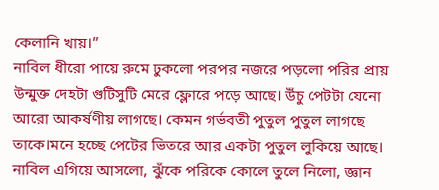কেলানি খায়।”
নাবিল ধীরো পায়ে রুমে ঢুকলো পরপর নজরে পড়লো পরির প্রায় উন্মুক্ত দেহটা গুটিসুটি মেরে ফ্লোরে পড়ে আছে। উঁচু পেটটা যেনো আরো আকর্ষণীয় লাগছে। কেমন গর্ভবতী পুতুল পুতুল লাগছে তাকে।মনে হচ্ছে পেটের ভিতরে আর একটা পুতুল লুকিয়ে আছে।
নাবিল এগিয়ে আসলো, ঝুঁকে পরিকে কোলে তুলে নিলো, জ্ঞান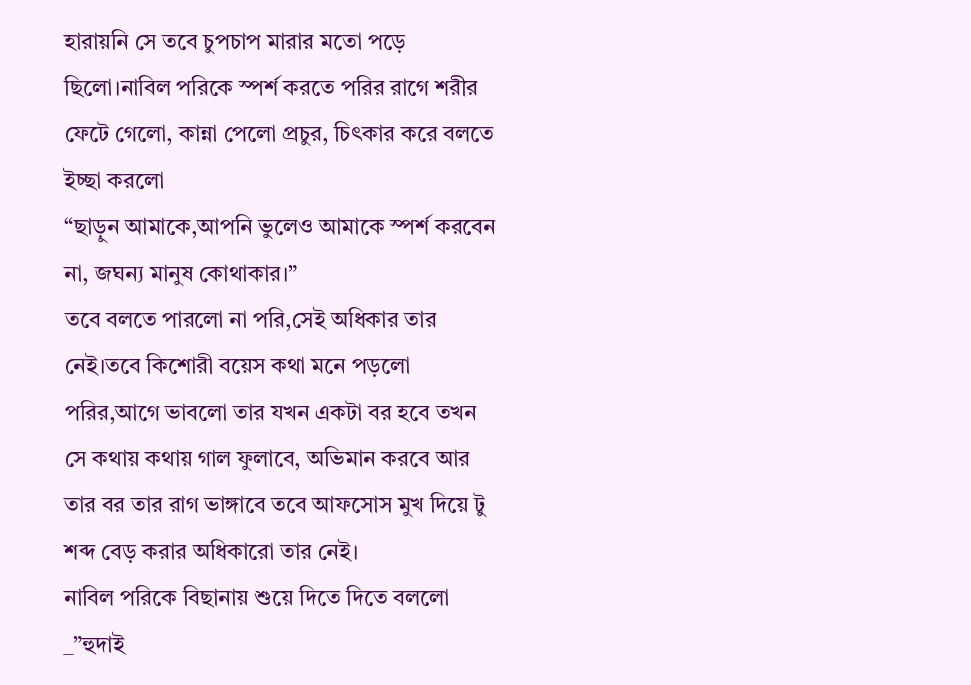হারায়নি সে তবে চুপচাপ মারার মতো পড়ে ছিলো।নাবিল পরিকে স্পর্শ করতে পরির রাগে শরীর ফেটে গেলো, কান্না পেলো প্রচুর, চিৎকার করে বলতে ইচ্ছা করলো
“ছাড়ুন আমাকে,আপনি ভুলেও আমাকে স্পর্শ করবেন না, জঘন্য মানুষ কোথাকার।”
তবে বলতে পারলো না পরি,সেই অধিকার তার নেই।তবে কিশোরী বয়েস কথা মনে পড়লো পরির,আগে ভাবলো তার যখন একটা বর হবে তখন সে কথায় কথায় গাল ফুলাবে, অভিমান করবে আর তার বর তার রাগ ভাঙ্গাবে তবে আফসোস মুখ দিয়ে টু শব্দ বেড় করার অধিকারো তার নেই।
নাবিল পরিকে বিছানায় শুয়ে দিতে দিতে বললো
_”হুদাই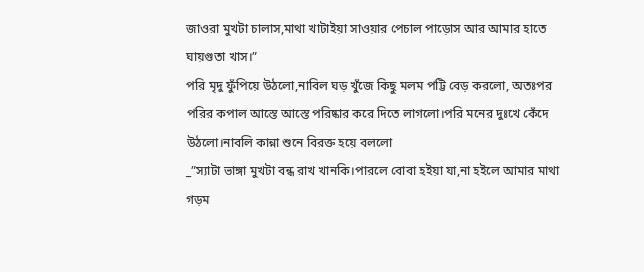জাওরা মুখটা চালাস,মাথা খাটাইয়া সাওয়ার পেচাল পাড়োস আর আমার হাতে ঘায়গুতা খাস।”
পরি মৃদু ফুঁপিয়ে উঠলো,নাবিল ঘড় খুঁজে কিছু মলম পট্টি বেড় করলো, অতঃপর পরির কপাল আস্তে আস্তে পরিষ্কার করে দিতে লাগলো।পরি মনের দুঃখে কেঁদে উঠলো।নাবলি কান্না শুনে বিরক্ত হয়ে বললো
_”স্যাটা ভাঙ্গা মুখটা বন্ধ রাখ খানকি।পারলে বোবা হইয়া যা,না হইলে আমার মাথা গড়ম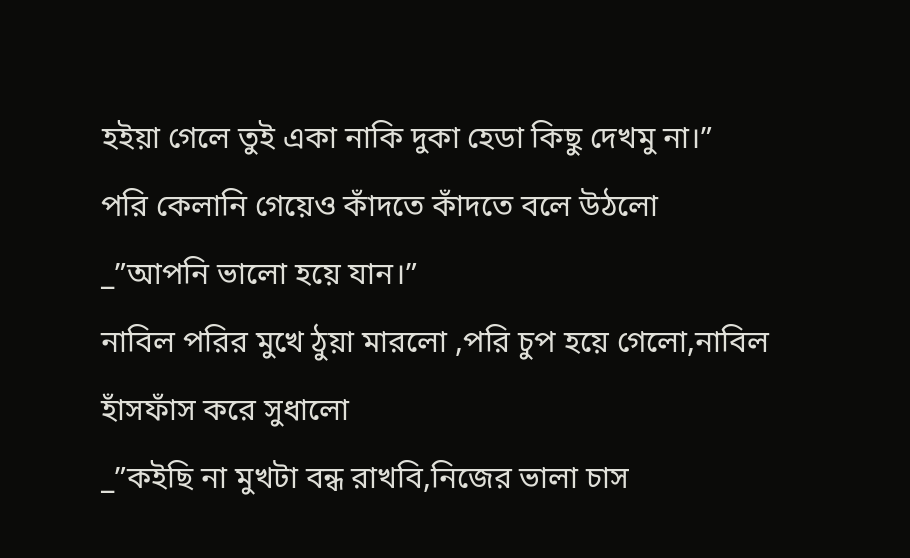হইয়া গেলে তুই একা নাকি দুকা হেডা কিছু দেখমু না।”
পরি কেলানি গেয়েও কাঁদতে কাঁদতে বলে উঠলো
_”আপনি ভালো হয়ে যান।”
নাবিল পরির মুখে ঠুয়া মারলো ,পরি চুপ হয়ে গেলো,নাবিল হাঁসফাঁস করে সুধালো
_”কইছি না মুখটা বন্ধ রাখবি,নিজের ভালা চাস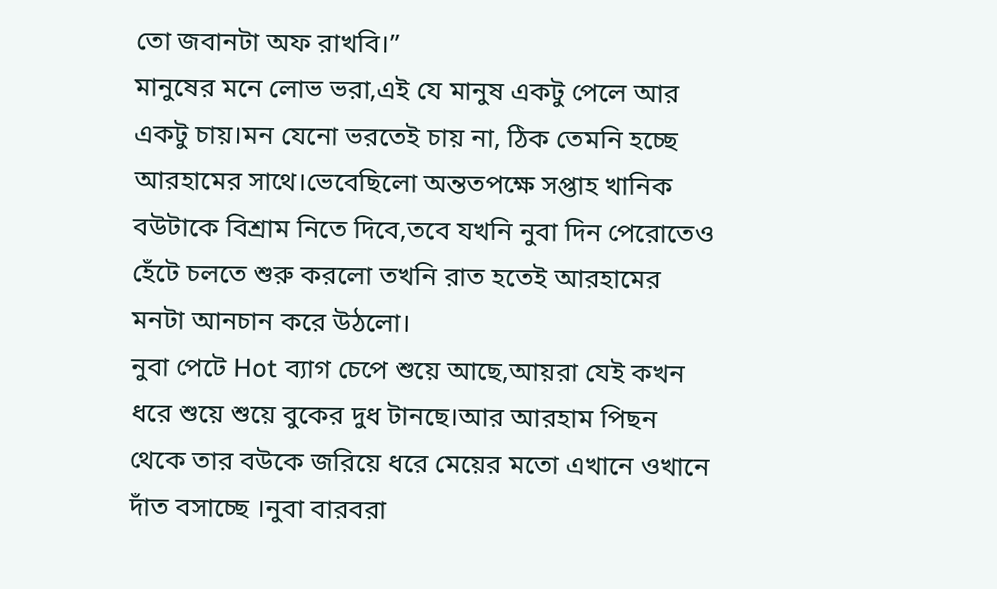তো জবানটা অফ রাখবি।”
মানুষের মনে লোভ ভরা,এই যে মানুষ একটু পেলে আর একটু চায়।মন যেনো ভরতেই চায় না, ঠিক তেমনি হচ্ছে আরহামের সাথে।ভেবেছিলো অন্ততপক্ষে সপ্তাহ খানিক বউটাকে বিশ্রাম নিতে দিবে,তবে যখনি নুবা দিন পেরোতেও হেঁটে চলতে শুরু করলো তখনি রাত হতেই আরহামের মনটা আনচান করে উঠলো।
নুবা পেটে Hot ব্যাগ চেপে শুয়ে আছে,আয়রা যেই কখন ধরে শুয়ে শুয়ে বুকের দুধ টানছে।আর আরহাম পিছন থেকে তার বউকে জরিয়ে ধরে মেয়ের মতো এখানে ওখানে দাঁত বসাচ্ছে ।নুবা বারবরা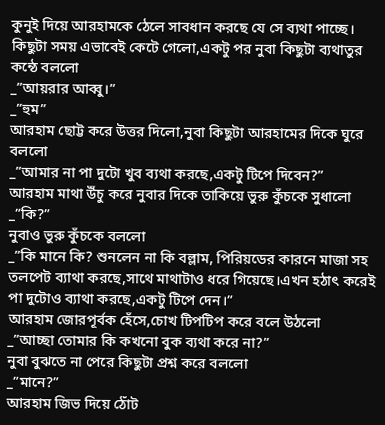কুনুই দিয়ে আরহামকে ঠেলে সাবধান করছে যে সে ব্যথা পাচ্ছে।
কিছুটা সময় এভাবেই কেটে গেলো,একটু পর নুবা কিছুটা ব্যথাতুর কন্ঠে বললো
_”আয়রার আব্বু।”
_”হুম”
আরহাম ছোট্ট করে উত্তর দিলো,নুবা কিছুটা আরহামের দিকে ঘুরে বললো
_”আমার না পা দুটো খুব ব্যথা করছে,একটু টিপে দিবেন?”
আরহাম মাথা উঁচু করে নুবার দিকে তাকিয়ে ভুরু কুঁচকে সুধালো
_”কি?”
নুবাও ভুরু কুঁচকে বললো
_”কি মানে কি? শুনলেন না কি বল্লাম, পিরিয়ডের কারনে মাজা সহ তলপেট ব্যাথা করছে,সাথে মাথাটাও ধরে গিয়েছে।এখন হঠাৎ করেই পা দুটোও ব্যাথা করছে,একটু টিপে দেন।”
আরহাম জোরপূর্বক হেঁসে,চোখ টিপটিপ করে বলে উঠলো
_”আচ্ছা তোমার কি কখনো বুক ব্যথা করে না?”
নুবা বুঝতে না পেরে কিছুটা প্রশ্ন করে বললো
_”মানে?”
আরহাম জিভ দিয়ে ঠোঁট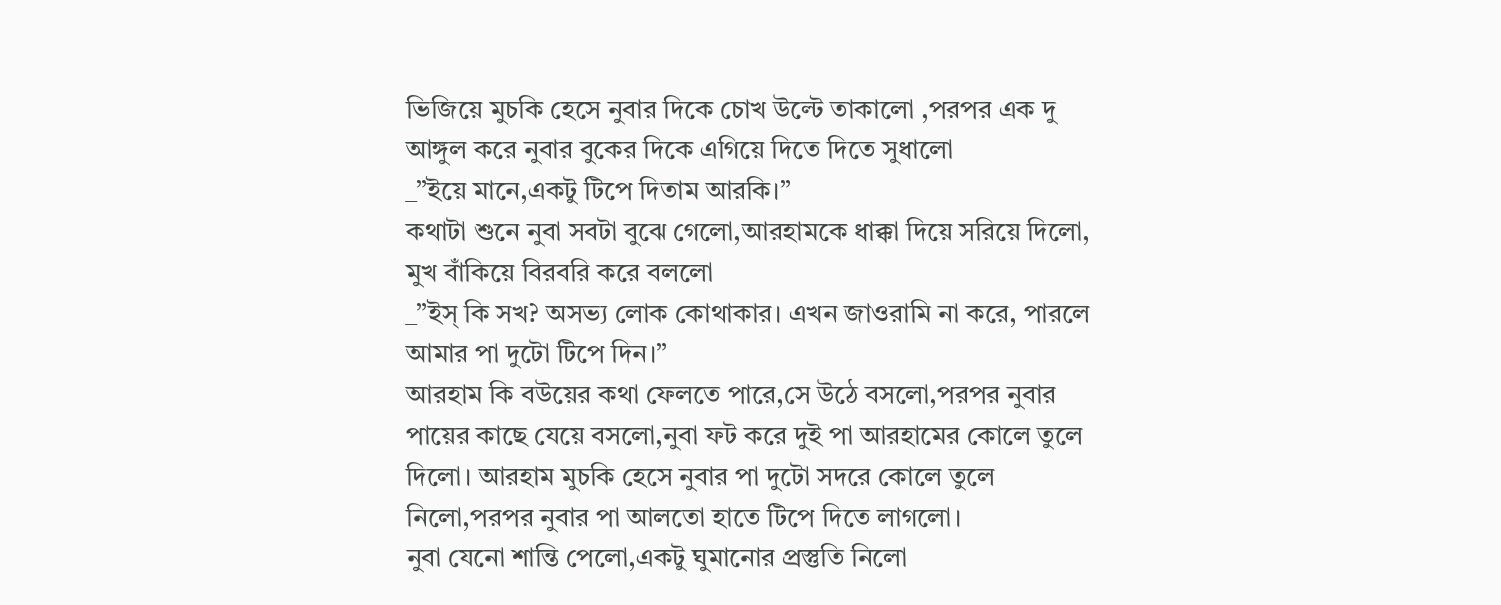ভিজিয়ে মুচকি হেসে নুবার দিকে চোখ উল্টে তাকালো ,পরপর এক দু আঙ্গুল করে নুবার বুকের দিকে এগিয়ে দিতে দিতে সুধালো
_”ইয়ে মানে,একটু টিপে দিতাম আরকি।”
কথাটা শুনে নুবা সবটা বুঝে গেলো,আরহামকে ধাক্কা দিয়ে সরিয়ে দিলো, মুখ বাঁকিয়ে বিরবরি করে বললো
_”ইস্ কি সখ? অসভ্য লোক কোথাকার। এখন জাওরামি না করে, পারলে আমার পা দুটো টিপে দিন।”
আরহাম কি বউয়ের কথা ফেলতে পারে,সে উঠে বসলো,পরপর নুবার পায়ের কাছে যেয়ে বসলো,নুবা ফট করে দুই পা আরহামের কোলে তুলে দিলো। আরহাম মুচকি হেসে নুবার পা দুটো সদরে কোলে তুলে নিলো,পরপর নুবার পা আলতো হাতে টিপে দিতে লাগলো।
নুবা যেনো শান্তি পেলো,একটু ঘুমানোর প্রস্তুতি নিলো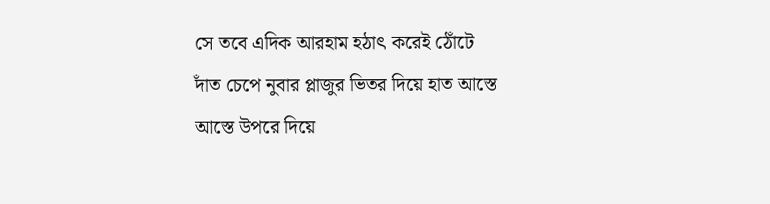সে তবে এদিক আরহাম হঠাৎ করেই ঠোঁটে দাঁত চেপে নুবার প্লাজুর ভিতর দিয়ে হাত আস্তে আস্তে উপরে দিয়ে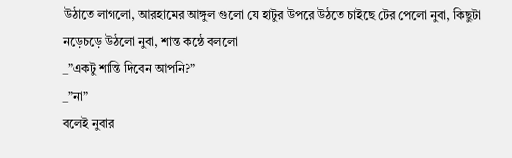উঠাতে লাগলো, আরহামের আঙ্গুল গুলো যে হাটুর উপরে উঠতে চাইছে টের পেলো নুবা, কিছুটা নড়েচড়ে উঠলো নুবা, শান্ত কন্ঠে বললো
_”একটু শান্তি দিবেন আপনি?”
_”না”
বলেই নুবার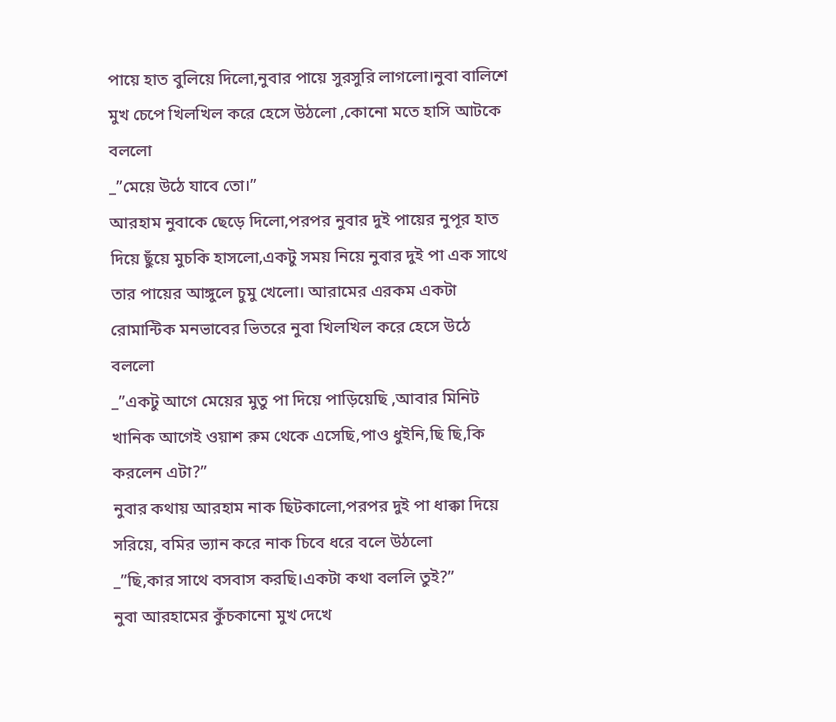পায়ে হাত বুলিয়ে দিলো,নুবার পায়ে সুরসুরি লাগলো।নুবা বালিশে মুখ চেপে খিলখিল করে হেসে উঠলো ,কোনো মতে হাসি আটকে বললো
_”মেয়ে উঠে যাবে তো।”
আরহাম নুবাকে ছেড়ে দিলো,পরপর নুবার দুই পায়ের নুপূর হাত দিয়ে ছুঁয়ে মুচকি হাসলো,একটু সময় নিয়ে নুবার দুই পা এক সাথে তার পায়ের আঙ্গুলে চুমু খেলো। আরামের এরকম একটা রোমান্টিক মনভাবের ভিতরে নুবা খিলখিল করে হেসে উঠে বললো
_”একটু আগে মেয়ের মুতু পা দিয়ে পাড়িয়েছি ,আবার মিনিট খানিক আগেই ওয়াশ রুম থেকে এসেছি,পাও ধুইনি,ছি ছি,কি করলেন এটা?”
নুবার কথায় আরহাম নাক ছিটকালো,পরপর দুই পা ধাক্কা দিয়ে সরিয়ে, বমির ভ্যান করে নাক চিবে ধরে বলে উঠলো
_”ছি,কার সাথে বসবাস করছি।একটা কথা বললি তুই?”
নুবা আরহামের কুঁচকানো মুখ দেখে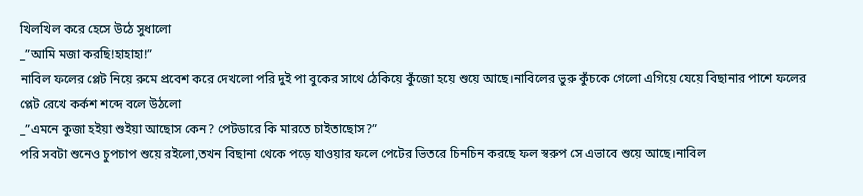খিলখিল করে হেসে উঠে সুধালো
_”আমি মজা করছি!হাহাহা!”
নাবিল ফলের প্লেট নিয়ে রুমে প্রবেশ করে দেখলো পরি দুই পা বুকের সাথে ঠেকিয়ে কুঁজো হয়ে শুয়ে আছে।নাবিলের ভুরু কুঁচকে গেলো এগিয়ে যেয়ে বিছানার পাশে ফলের প্লেট রেখে কর্কশ শব্দে বলে উঠলো
_”এমনে কুজা হইয়া শুইয়া আছোস কেন? পেটডারে কি মারতে চাইতাছোস?”
পরি সবটা শুনেও চুপচাপ শুয়ে রইলো,তখন বিছানা থেকে পড়ে যাওয়ার ফলে পেটের ভিতরে চিনচিন করছে ফল স্বরুপ সে এভাবে শুয়ে আছে।নাবিল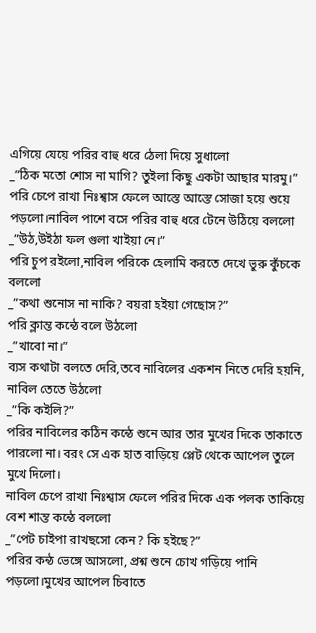এগিয়ে যেয়ে পরির বাহু ধরে ঠেলা দিয়ে সুধালো
_”ঠিক মতো শোস না মাগি? তুইলা কিছু একটা আছার মারমু।”
পরি চেপে রাখা নিঃশ্বাস ফেলে আস্তে আস্তে সোজা হয়ে শুয়ে পড়লো।নাবিল পাশে বসে পরির বাহু ধরে টেনে উঠিয়ে বললো
_”উঠ,উইঠা ফল গুলা খাইয়া নে।”
পরি চুপ রইলো,নাবিল পরিকে হেলামি করতে দেখে ভুরু কুঁচকে বললো
_”কথা শুনোস না নাকি? বয়রা হইয়া গেছোস?”
পরি ক্লান্ত কন্ঠে বলে উঠলো
_”খাবো না।”
ব্যস কথাটা বলতে দেরি,তবে নাবিলের একশন নিতে দেরি হয়নি, নাবিল তেতে উঠলো
_”কি কইলি?”
পরির নাবিলের কঠিন কন্ঠে শুনে আর তার মুখের দিকে তাকাতে পারলো না। বরং সে এক হাত বাড়িয়ে প্লেট থেকে আপেল তুলে মুখে দিলো।
নাবিল চেপে রাখা নিঃশ্বাস ফেলে পরির দিকে এক পলক তাকিয়ে বেশ শান্ত কন্ঠে বললো
_”পেট চাইপা রাখছসো কেন? কি হইছে?”
পরির কন্ঠ ভেঙ্গে আসলো, প্রশ্ন শুনে চোখ গড়িয়ে পানি পড়লো।মুখের আপেল চিবাতে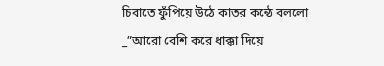চিবাতে ফুঁপিয়ে উঠে কাতর কন্ঠে বললো
_”আরো বেশি করে ধাক্কা দিয়ে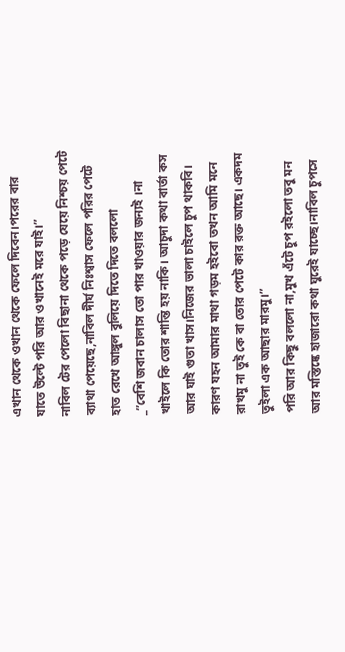এখান থেকে ওখান থেকে ফেলে দিবেন।পরের বার যাতে উল্টে পরি আর ওখানেই মরে যাই।”
নাবিল টের পেলো বিছানা থেকে পড়ে যেয়ে নিশ্চয় পেটে ব্যাথা পেয়েছে,নাবিল দীর্ঘ নিঃশ্বাস ফেলে পরির পেটে হাত রেখে আঙ্গুল বুলিয়ে দিতে দিতে বললো
_”বেশি জবান চালাস তো পার খাওয়ার জন্যই ।না খাইলে কি তোর শান্তি হয় নাকি। আচুদা কথা বার্তা কস আর ঘাই গুতা খাস।নিজের ভালা চাইলে চুপ থাকবি। কারণ যহন আমার মাথা গড়ম হইবো তখন আমি মনে রাখমু না তুই কে বা তোর পেটে কার রক্ত আছে। একদম তুইলা এক আছার মারমু।”
পরি আর কিছু বললো না,মুখ এঁটে চুপ রইলো তবু মন আর মস্তিষ্কে হাজারো কথা ঘুরেই যাচ্ছে।নাবিল চুপসে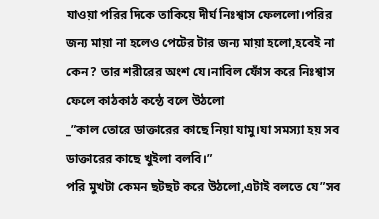যাওয়া পরির দিকে তাকিয়ে দীর্ঘ নিঃশ্বাস ফেললো।পরির জন্য মায়া না হলেও পেটের টার জন্য মায়া হলো,হবেই না কেন? তার শরীরের অংশ যে।নাবিল ফোঁস করে নিঃশ্বাস ফেলে কাঠকাঠ কন্ঠে বলে উঠলো
_”কাল তোরে ডাক্তারের কাছে নিয়া যামু।যা সমস্যা হয় সব ডাক্তারের কাছে খুইলা বলবি।”
পরি মুখটা কেমন ছটছট করে উঠলো,এটাই বলতে যে”সব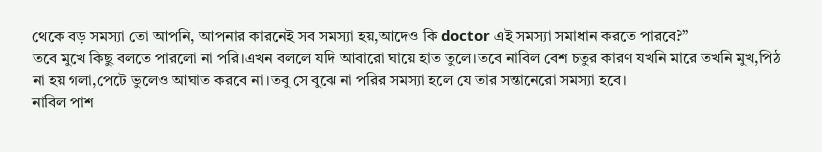থেকে বড় সমস্যা তো আপনি, আপনার কারনেই সব সমস্যা হয়,আদেও কি doctor এই সমস্যা সমাধান করতে পারবে?”
তবে মুখে কিছু বলতে পারলো না পরি।এখন বললে যদি আবারো ঘায়ে হাত তুলে।তবে নাবিল বেশ চতুর কারণ যখনি মারে তখনি মুখ,পিঠ না হয় গলা,পেটে ভুলেও আঘাত করবে না।তবু সে বুঝে না পরির সমস্যা হলে যে তার সন্তানেরো সমস্যা হবে।
নাবিল পাশ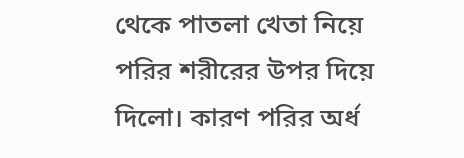থেকে পাতলা খেতা নিয়ে পরির শরীরের উপর দিয়ে দিলো। কারণ পরির অর্ধ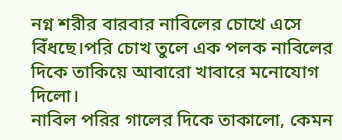নগ্ন শরীর বারবার নাবিলের চোখে এসে বিঁধছে।পরি চোখ তুলে এক পলক নাবিলের দিকে তাকিয়ে আবারো খাবারে মনোযোগ দিলো।
নাবিল পরির গালের দিকে তাকালো, কেমন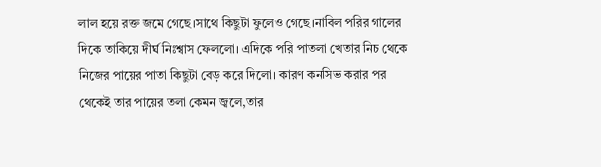লাল হয়ে রক্ত জমে গেছে।সাথে কিছুটা ফুলেও গেছে।নাবিল পরির গালের দিকে তাকিয়ে দীর্ঘ নিঃশ্বাস ফেললো। এদিকে পরি পাতলা খেতার নিচ থেকে নিজের পায়ের পাতা কিছুটা বেড় করে দিলো। কারণ কনসিভ করার পর থেকেই তার পায়ের তলা কেমন জ্বলে,তার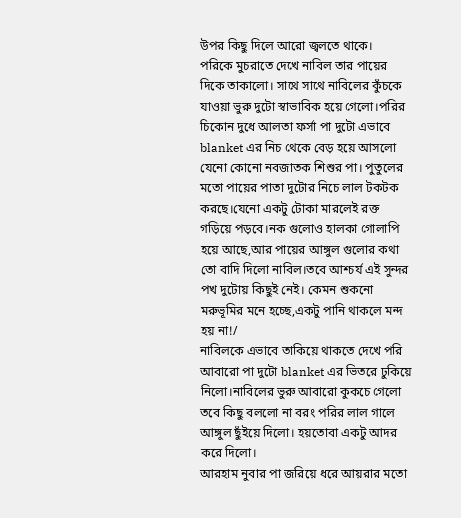উপর কিছু দিলে আরো জ্বলতে থাকে।
পরিকে মুচরাতে দেখে নাবিল তার পায়ের দিকে তাকালো। সাথে সাথে নাবিলের কুঁচকে যাওয়া ভুরু দুটো স্বাভাবিক হয়ে গেলো।পরির চিকোন দুধে আলতা ফর্সা পা দুটো এভাবে blanket এর নিচ থেকে বেড় হয়ে আসলো যেনো কোনো নবজাতক শিশুর পা। পুতুলের মতো পায়ের পাতা দুটোর নিচে লাল টকটক করছে।যেনো একটু টোকা মারলেই রক্ত গড়িয়ে পড়বে।নক গুলোও হালকা গোলাপি হয়ে আছে,আর পায়ের আঙ্গুল গুলোর কথা তো বাদি দিলো নাবিল।তবে আশ্চর্য এই সুন্দর পখ দুটোয় কিছুই নেই। কেমন শুকনো মরুভূমির মনে হচ্ছে,একটু পানি থাকলে মন্দ হয় না!/
নাবিলকে এভাবে তাকিয়ে থাকতে দেখে পরি আবারো পা দুটো blanket এর ভিতরে ঢুকিয়ে নিলো।নাবিলের ভুরু আবারো কুকচে গেলো তবে কিছু বললো না বরং পরির লাল গালে আঙ্গুল ছুঁইয়ে দিলো। হয়তোবা একটু আদর করে দিলো।
আরহাম নুবার পা জরিয়ে ধরে আয়রার মতো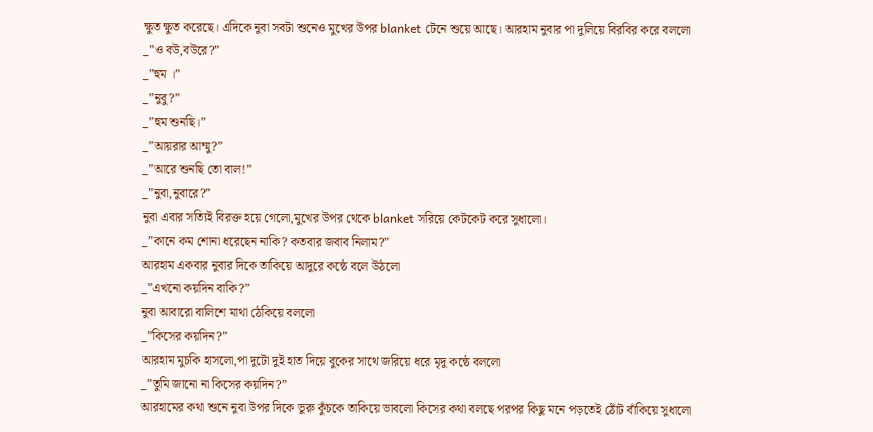ক্ষুত ক্ষুত করেছে। এদিকে নুবা সবটা শুনেও মুখের উপর blanket টেনে শুয়ে আছে। আরহাম নুবার পা দুলিয়ে বিরবির করে বললো
_”ও বউ,বউরে?”
_”হুম ।”
_”নুবু?”
_”হুম শুনছি।”
_”আয়রার আম্মু?”
_”আরে শুনছি তো বাল!”
_”নুবা,নুবারে?”
নুবা এবার সত্যিই বিরক্ত হয়ে গেলো,মুখের উপর থেকে blanket সরিয়ে কেটকেট করে সুধালো।
_”কানে কম শোনা ধরেছেন নাকি? কতবার জবাব নিলাম?”
আরহাম একবার নুবার দিকে তাকিয়ে আদুরে কন্ঠে বলে উঠলো
_”এখনো কয়দিন বাকি?”
নুবা আবারো বালিশে মাথা ঠেকিয়ে বললো
_”কিসের কয়দিন?”
আরহাম মুচকি হাসলো,পা দুটো দুই হাত দিয়ে বুকের সাথে জরিয়ে ধরে মৃদু কন্ঠে বললো
_”তুমি জানো না কিসের কয়দিন?”
আরহামের কথা শুনে নুবা উপর দিকে ভুরু কুঁচকে তাকিয়ে ভাবলো কিসের কথা বলছে পরপর কিছু মনে পড়তেই ঠোঁট বাঁকিয়ে সুধালো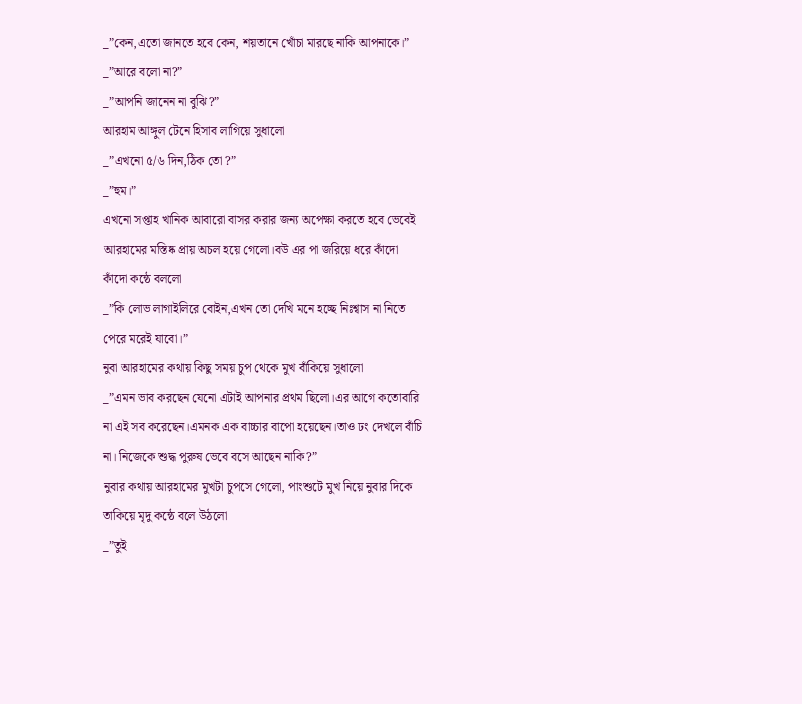_”কেন,এতো জানতে হবে কেন, শয়তানে খোঁচা মারছে নাকি আপনাকে।”
_”আরে বলো না?”
_”আপনি জানেন না বুঝি?”
আরহাম আঙ্গুল টেনে হিসাব লাগিয়ে সুধালো
_”এখনো ৫/৬ দিন,ঠিক তো ?”
_”হুম।”
এখনো সপ্তাহ খানিক আবারো বাসর করার জন্য অপেক্ষা করতে হবে ভেবেই আরহামের মস্তিষ্ক প্রায় অচল হয়ে গেলো।বউ এর পা জরিয়ে ধরে কাঁদো কাঁদো কন্ঠে বললো
_”কি লোভ লাগাইলিরে বোইন,এখন তো দেখি মনে হচ্ছে নিঃশ্বাস না নিতে পেরে মরেই যাবো।”
নুবা আরহামের কথায় কিছু সময় চুপ থেকে মুখ বাঁকিয়ে সুধালো
_”এমন ভাব করছেন যেনো এটাই আপনার প্রথম ছিলো।এর আগে কতোবারি না এই সব করেছেন।এমনক এক বাচ্চার বাপো হয়েছেন।তাও ঢং দেখলে বাঁচি না। নিজেকে শুদ্ধ পুরুষ ভেবে বসে আছেন নাকি?”
নুবার কথায় আরহামের মুখটা চুপসে গেলো, পাংশুটে মুখ নিয়ে নুবার দিকে তাকিয়ে মৃদু কন্ঠে বলে উঠলো
_”তুই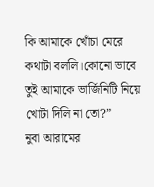কি আমাকে খোঁচা মেরে কথাটা বললি।কোনো ভাবে তুই আমাকে ভার্জিনিটি নিয়ে খোটা দিলি না তো?”
নুবা আরামের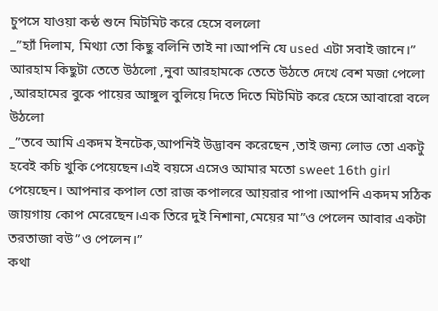চুপসে যাওয়া কন্ঠ শুনে মিটমিট করে হেসে বললো
_”হ্যাঁ দিলাম, মিথ্যা তো কিছু বলিনি তাই না।আপনি যে used এটা সবাই জানে।”
আরহাম কিছুটা তেতে উঠলো ,নুবা আরহামকে তেতে উঠতে দেখে বেশ মজা পেলো ,আরহামের বুকে পায়ের আঙ্গুল বুলিয়ে দিতে দিতে মিটমিট করে হেসে আবারো বলে উঠলো
_”তবে আমি একদম ইনটেক,আপনিই উদ্ভাবন করেছেন ,তাই জন্য লোভ তো একটু হবেই কচি খুকি পেয়েছেন।এই বয়সে এসেও আমার মতো sweet 16th girl পেয়েছেন। আপনার কপাল তো রাজ কপালরে আয়রার পাপা।আপনি একদম সঠিক জায়গায় কোপ মেরেছেন।এক তিরে দুই নিশানা,মেয়ের মা”ও পেলেন আবার একটা তরতাজা বউ”ও পেলেন।”
কথা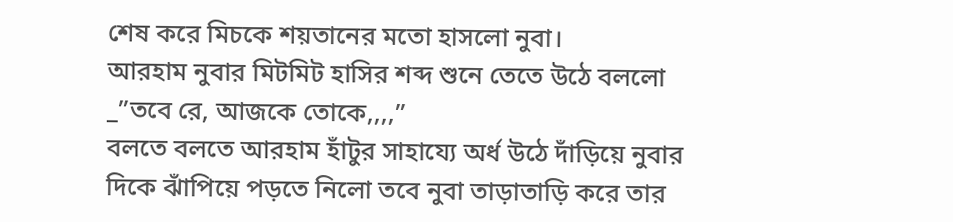শেষ করে মিচকে শয়তানের মতো হাসলো নুবা।
আরহাম নুবার মিটমিট হাসির শব্দ শুনে তেতে উঠে বললো
_”তবে রে, আজকে তোকে,,,,”
বলতে বলতে আরহাম হাঁটুর সাহায্যে অর্ধ উঠে দাঁড়িয়ে নুবার দিকে ঝাঁপিয়ে পড়তে নিলো তবে নুবা তাড়াতাড়ি করে তার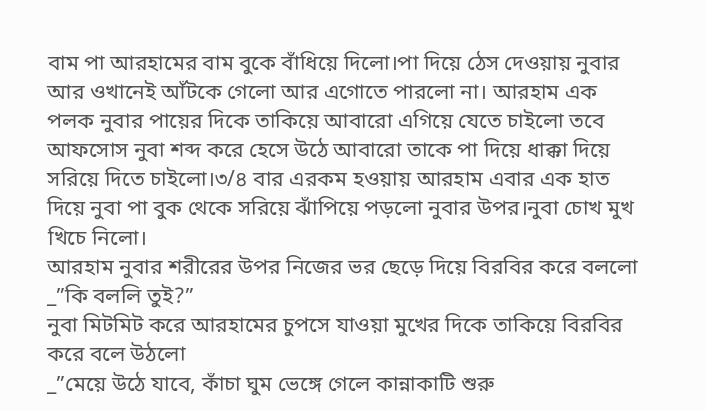বাম পা আরহামের বাম বুকে বাঁধিয়ে দিলো।পা দিয়ে ঠেস দেওয়ায় নুবার আর ওখানেই আঁটকে গেলো আর এগোতে পারলো না। আরহাম এক পলক নুবার পায়ের দিকে তাকিয়ে আবারো এগিয়ে যেতে চাইলো তবে আফসোস নুবা শব্দ করে হেসে উঠে আবারো তাকে পা দিয়ে ধাক্কা দিয়ে সরিয়ে দিতে চাইলো।৩/৪ বার এরকম হওয়ায় আরহাম এবার এক হাত দিয়ে নুবা পা বুক থেকে সরিয়ে ঝাঁপিয়ে পড়লো নুবার উপর।নুবা চোখ মুখ খিচে নিলো।
আরহাম নুবার শরীরের উপর নিজের ভর ছেড়ে দিয়ে বিরবির করে বললো
_”কি বললি তুই?”
নুবা মিটমিট করে আরহামের চুপসে যাওয়া মুখের দিকে তাকিয়ে বিরবির করে বলে উঠলো
_”মেয়ে উঠে যাবে, কাঁচা ঘুম ভেঙ্গে গেলে কান্নাকাটি শুরু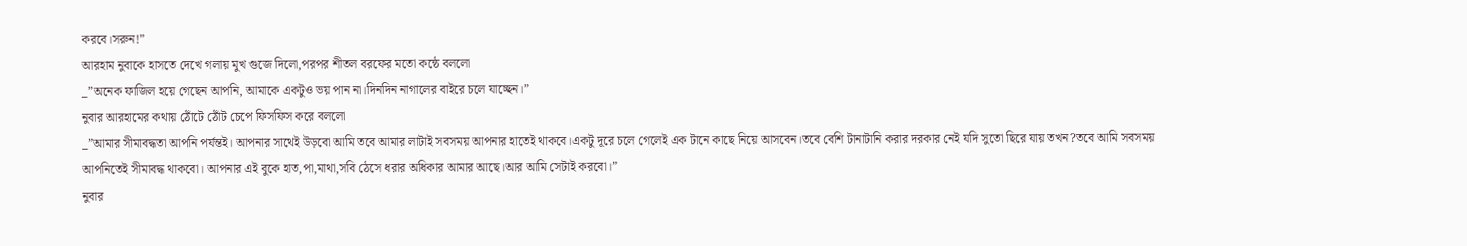করবে।সরুন!”
আরহাম নুবাকে হাসতে দেখে গলায় মুখ গুজে দিলো,পরপর শীতল বরফের মতো কন্ঠে বললো
_”অনেক ফাজিল হয়ে গেছেন আপনি, আমাকে একটুও ভয় পান না।দিনদিন নাগালের বাইরে চলে যাচ্ছেন।”
নুবার আরহামের কথায় ঠোঁটে ঠোঁট চেপে ফিসফিস করে বললো
_”আমার সীমাবদ্ধতা আপনি পর্যন্তই। আপনার সাথেই উড়বো আমি তবে আমার লাটাই সবসময় আপনার হাতেই থাকবে।একটু দূরে চলে গেলেই এক টানে কাছে নিয়ে আসবেন।তবে বেশি টানাটানি করার দরকার নেই যদি সুতো ছিরে যায় তখন?তবে আমি সবসময় আপনিতেই সীমাবদ্ধ থাকবো। আপনার এই বুকে হাত,পা,মাথা,সবি ঠেসে ধরার অধিকার আমার আছে।আর আমি সেটাই করবো।”
নুবার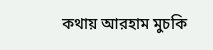কথায় আরহাম মুচকি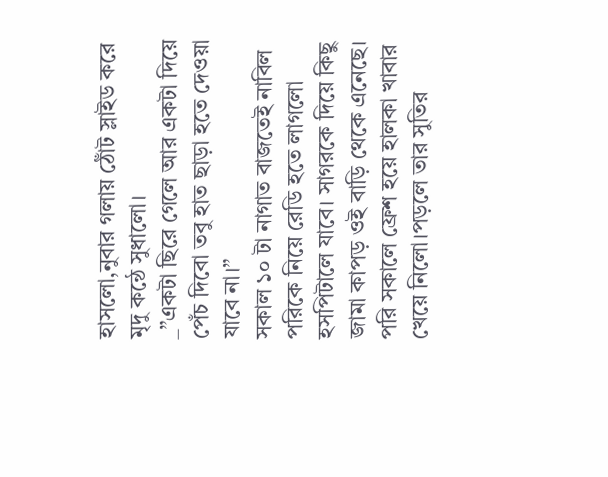হাসলো,নুবার গলায় ঠোঁট স্লাইড করে মৃদু কন্ঠে সুধালো।
_”একটা ছিরে গেলে আর একটা দিয়ে পেঁচ দিবো তবু হাত ছাড়া হতে দেওয়া যাবে না।”
সকাল ১০ টা নাগাত বাজতেই নাবিল পরিকে নিয়ে রেডি হতে লাগলো হসপিটালে যাবে। সাগরকে দিয়ে কিছু জামা কাপড় ওই বাড়ি থেকে এনেছে। পরি সকালে ফ্রেশ হয়ে হালকা খাবার খেয়ে নিলো।পড়লে তার সুতির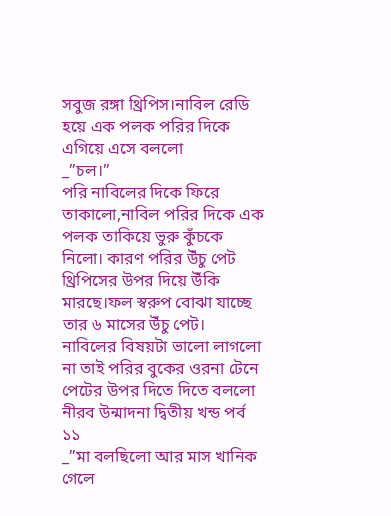সবুজ রঙ্গা থ্রিপিস।নাবিল রেডি হয়ে এক পলক পরির দিকে এগিয়ে এসে বললো
_”চল।”
পরি নাবিলের দিকে ফিরে তাকালো,নাবিল পরির দিকে এক পলক তাকিয়ে ভুরু কুঁচকে নিলো। কারণ পরির উঁচু পেট থ্রিপিসের উপর দিয়ে উঁকি মারছে।ফল স্বরুপ বোঝা যাচ্ছে তার ৬ মাসের উঁচু পেট।
নাবিলের বিষয়টা ভালো লাগলো না তাই পরির বুকের ওরনা টেনে পেটের উপর দিতে দিতে বললো
নীরব উন্মাদনা দ্বিতীয় খন্ড পর্ব ১১
_”মা বলছিলো আর মাস খানিক গেলে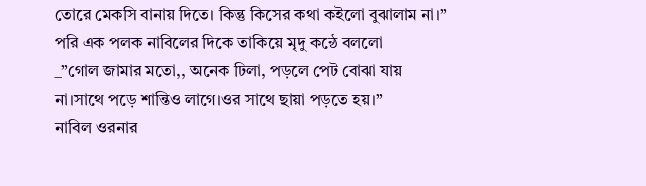তোরে মেকসি বানায় দিতে। কিন্তু কিসের কথা কইলো বুঝালাম না।”
পরি এক পলক নাবিলের দিকে তাকিয়ে মৃদু কন্ঠে বললো
_”গোল জামার মতো,, অনেক ঢিলা, পড়লে পেট বোঝা যায় না।সাথে পড়ে শান্তিও লাগে।ওর সাথে ছায়া পড়তে হয়।”
নাবিল ওরনার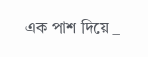এক পাশ দিয়ে _